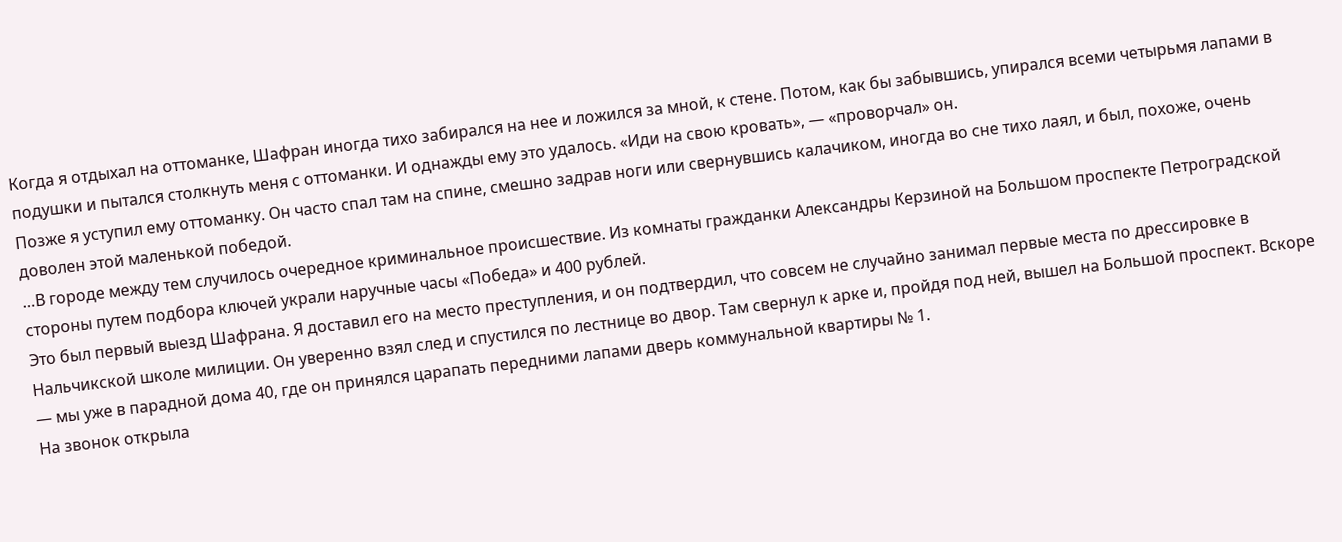Когда я отдыхал на оттоманке, Шафран иногда тихо забирался на нее и ложился за мной, к стене. Потом, как бы забывшись, упирался всеми четырьмя лапами в подушки и пытался столкнуть меня с оттоманки. И однажды ему это удалось. «Иди на свою кровать», — «проворчал» он.
Позже я уступил ему оттоманку. Он часто спал там на спине, смешно задрав ноги или свернувшись калачиком, иногда во сне тихо лаял, и был, похоже, очень доволен этой маленькой победой.
…В городе между тем случилось очередное криминальное происшествие. Из комнаты гражданки Александры Керзиной на Большом проспекте Петроградской стороны путем подбора ключей украли наручные часы «Победа» и 400 рублей.
Это был первый выезд Шафрана. Я доставил его на место преступления, и он подтвердил, что совсем не случайно занимал первые места по дрессировке в Нальчикской школе милиции. Он уверенно взял след и спустился по лестнице во двор. Там свернул к арке и, пройдя под ней, вышел на Большой проспект. Вскоре — мы уже в парадной дома 40, где он принялся царапать передними лапами дверь коммунальной квартиры № 1.
На звонок открыла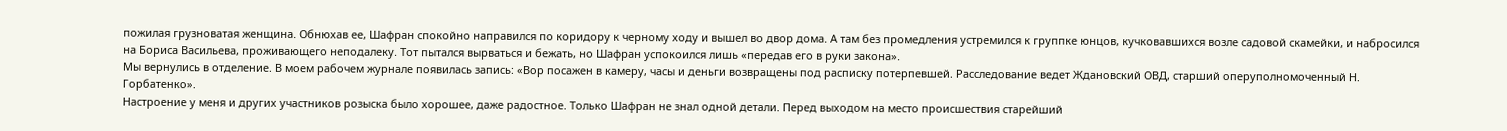пожилая грузноватая женщина. Обнюхав ее, Шафран спокойно направился по коридору к черному ходу и вышел во двор дома. А там без промедления устремился к группке юнцов, кучковавшихся возле садовой скамейки, и набросился на Бориса Васильева, проживающего неподалеку. Тот пытался вырваться и бежать, но Шафран успокоился лишь «передав его в руки закона».
Мы вернулись в отделение. В моем рабочем журнале появилась запись: «Вор посажен в камеру, часы и деньги возвращены под расписку потерпевшей. Расследование ведет Ждановский ОВД, старший оперуполномоченный Н. Горбатенко».
Настроение у меня и других участников розыска было хорошее, даже радостное. Только Шафран не знал одной детали. Перед выходом на место происшествия старейший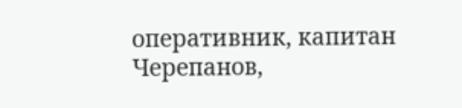оперативник, капитан Черепанов,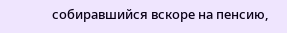собиравшийся вскоре на пенсию,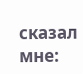сказал мне: